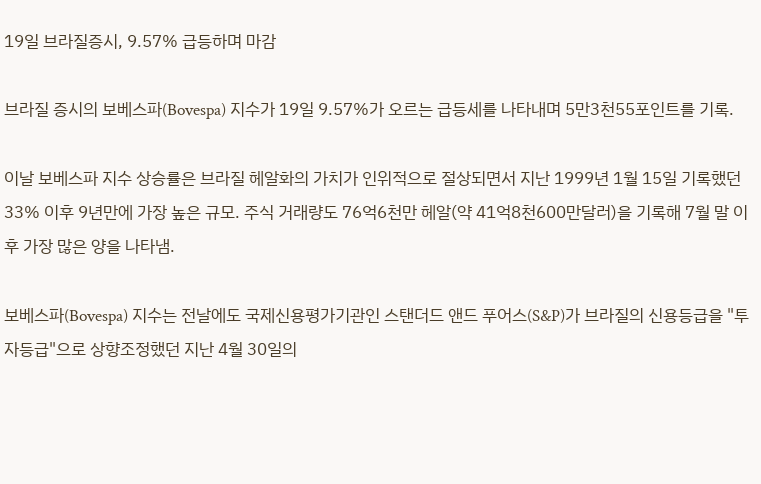19일 브라질증시, 9.57% 급등하며 마감

브라질 증시의 보베스파(Bovespa) 지수가 19일 9.57%가 오르는 급등세를 나타내며 5만3천55포인트를 기록.

이날 보베스파 지수 상승률은 브라질 헤알화의 가치가 인위적으로 절상되면서 지난 1999년 1월 15일 기록했던 33% 이후 9년만에 가장 높은 규모. 주식 거래량도 76억6천만 헤알(약 41억8천600만달러)을 기록해 7월 말 이후 가장 많은 양을 나타냄.

보베스파(Bovespa) 지수는 전날에도 국제신용평가기관인 스탠더드 앤드 푸어스(S&P)가 브라질의 신용등급을 "투자등급"으로 상향조정했던 지난 4월 30일의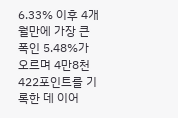6.33% 이후 4개월만에 가장 큰 폭인 5.48%가 오르며 4만8천422포인트를 기록한 데 이어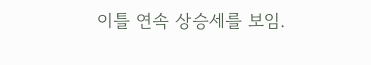이틀 연속 상승세를 보임.